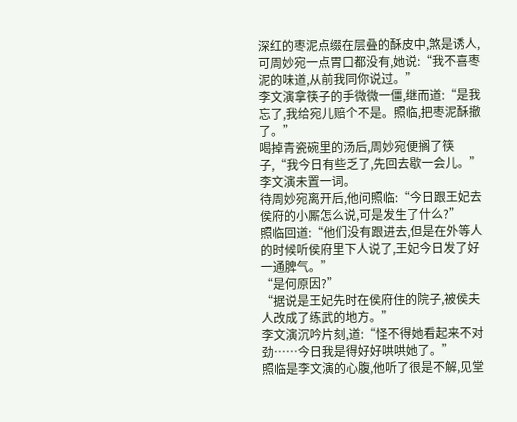深红的枣泥点缀在层叠的酥皮中,煞是诱人,可周妙宛一点胃口都没有,她说:“我不喜枣泥的味道,从前我同你说过。”
李文演拿筷子的手微微一僵,继而道:“是我忘了,我给宛儿赔个不是。照临,把枣泥酥撤了。”
喝掉青瓷碗里的汤后,周妙宛便搁了筷子,“我今日有些乏了,先回去歇一会儿。”
李文演未置一词。
待周妙宛离开后,他问照临:“今日跟王妃去侯府的小厮怎么说,可是发生了什么?”
照临回道:“他们没有跟进去,但是在外等人的时候听侯府里下人说了,王妃今日发了好一通脾气。”
“是何原因?”
“据说是王妃先时在侯府住的院子,被侯夫人改成了练武的地方。”
李文演沉吟片刻,道:“怪不得她看起来不对劲……今日我是得好好哄哄她了。”
照临是李文演的心腹,他听了很是不解,见堂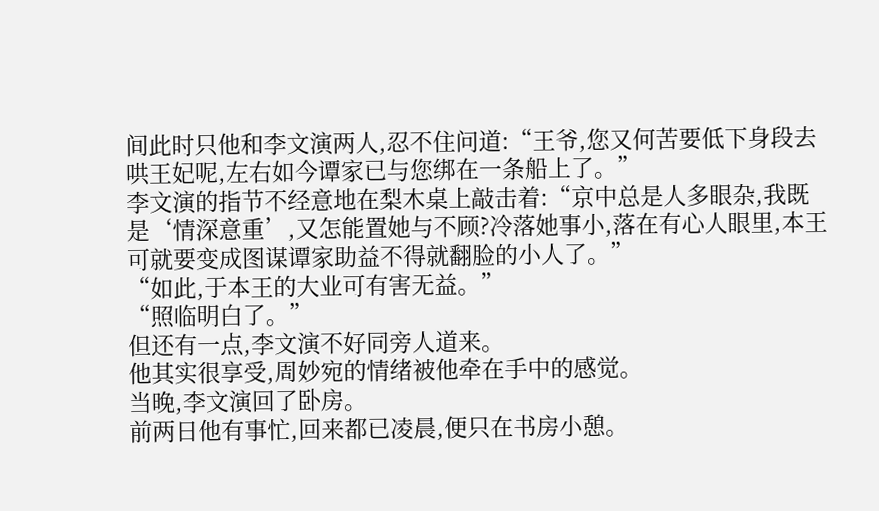间此时只他和李文演两人,忍不住问道:“王爷,您又何苦要低下身段去哄王妃呢,左右如今谭家已与您绑在一条船上了。”
李文演的指节不经意地在梨木桌上敲击着:“京中总是人多眼杂,我既是‘情深意重’,又怎能置她与不顾?冷落她事小,落在有心人眼里,本王可就要变成图谋谭家助益不得就翻脸的小人了。”
“如此,于本王的大业可有害无益。”
“照临明白了。”
但还有一点,李文演不好同旁人道来。
他其实很享受,周妙宛的情绪被他牵在手中的感觉。
当晚,李文演回了卧房。
前两日他有事忙,回来都已凌晨,便只在书房小憩。